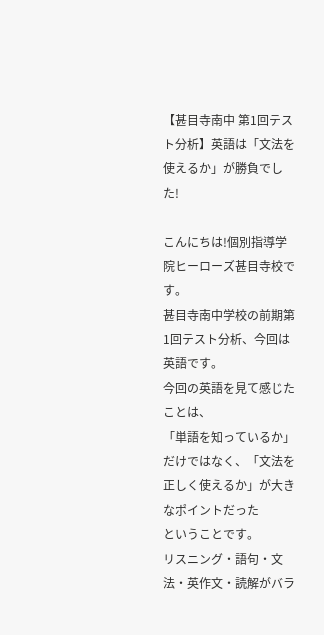【甚目寺南中 第1回テスト分析】英語は「文法を使えるか」が勝負でした!

こんにちは!個別指導学院ヒーローズ甚目寺校です。
甚目寺南中学校の前期第1回テスト分析、今回は英語です。
今回の英語を見て感じたことは、
「単語を知っているか」だけではなく、「文法を正しく使えるか」が大きなポイントだった
ということです。
リスニング・語句・文法・英作文・読解がバラ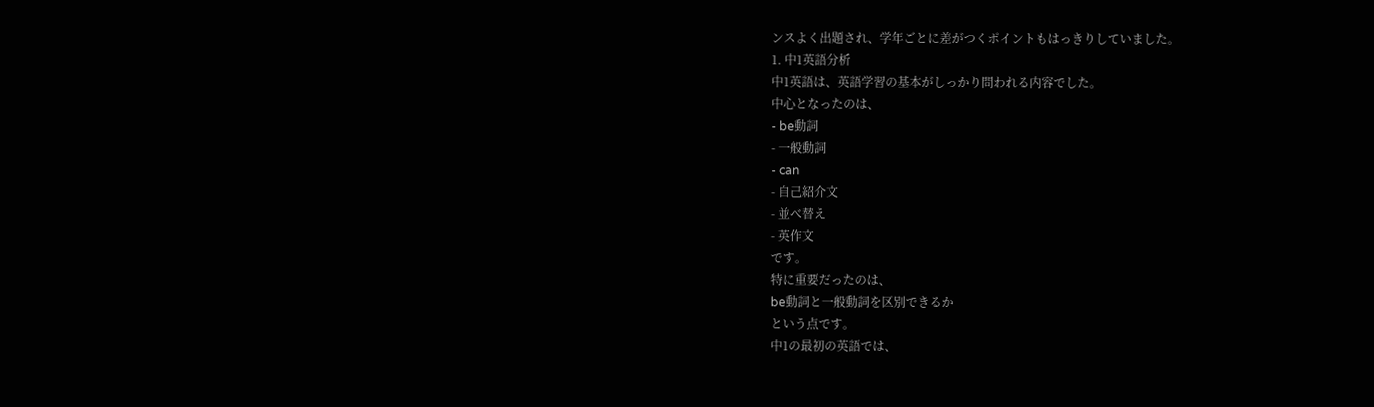ンスよく出題され、学年ごとに差がつくポイントもはっきりしていました。
1. 中1英語分析
中1英語は、英語学習の基本がしっかり問われる内容でした。
中心となったのは、
- be動詞
- 一般動詞
- can
- 自己紹介文
- 並べ替え
- 英作文
です。
特に重要だったのは、
be動詞と一般動詞を区別できるか
という点です。
中1の最初の英語では、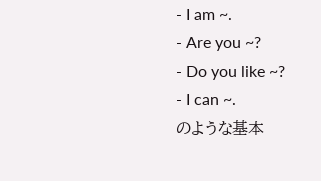- I am ~.
- Are you ~?
- Do you like ~?
- I can ~.
のような基本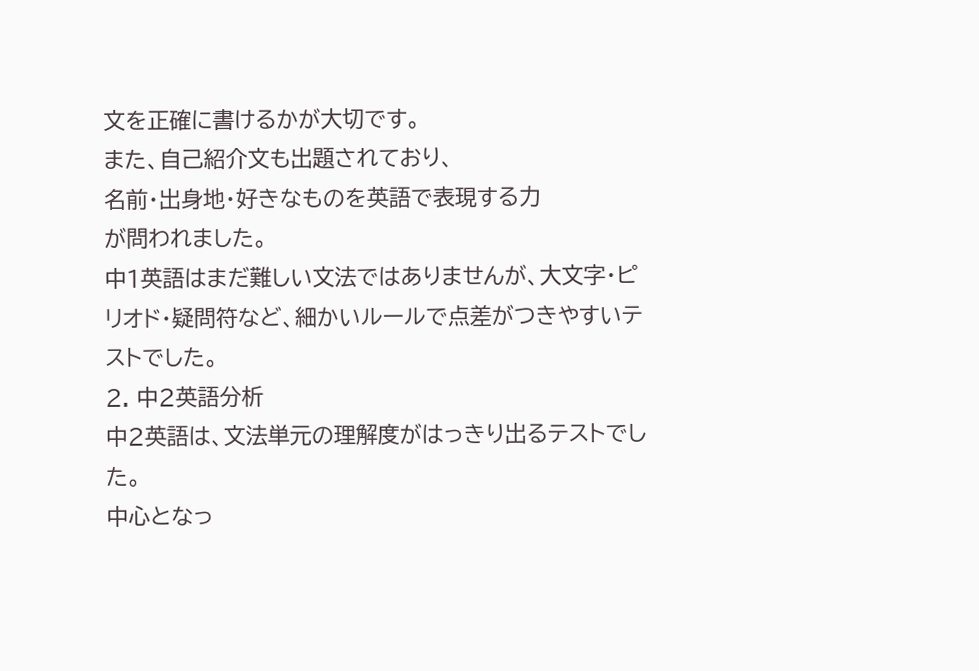文を正確に書けるかが大切です。
また、自己紹介文も出題されており、
名前・出身地・好きなものを英語で表現する力
が問われました。
中1英語はまだ難しい文法ではありませんが、大文字・ピリオド・疑問符など、細かいルールで点差がつきやすいテストでした。
2. 中2英語分析
中2英語は、文法単元の理解度がはっきり出るテストでした。
中心となっ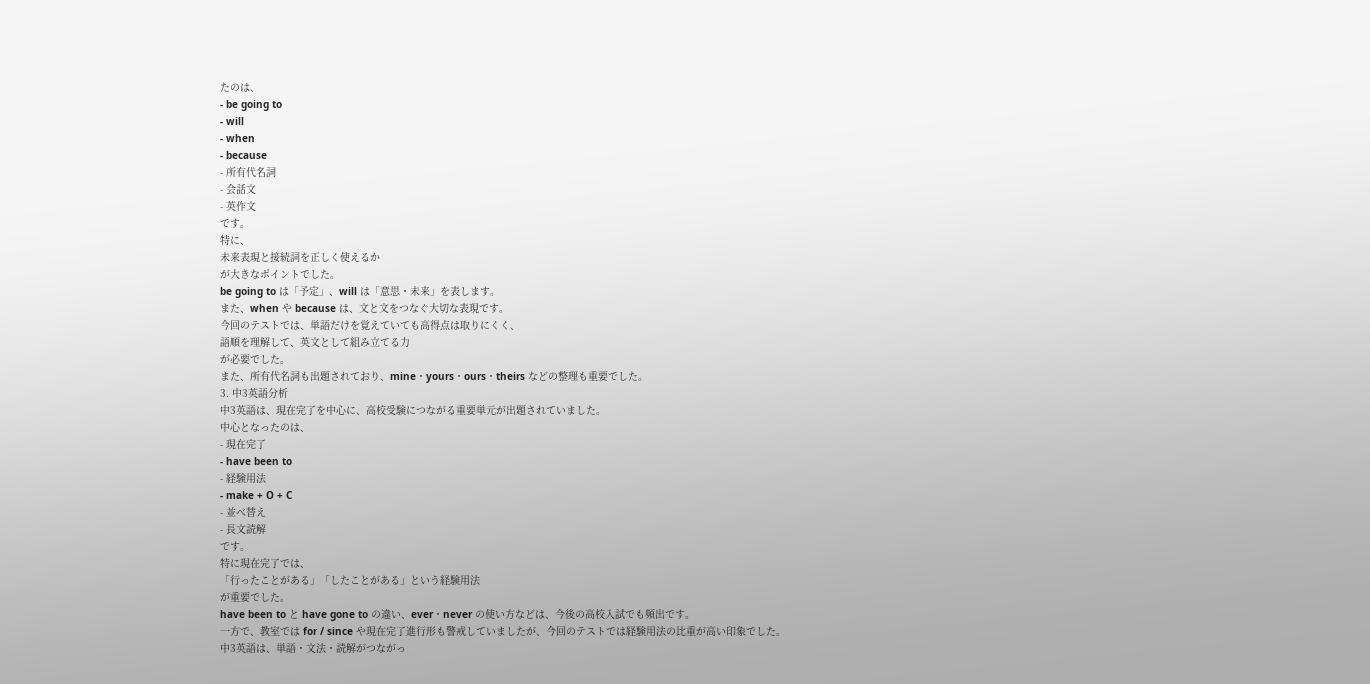たのは、
- be going to
- will
- when
- because
- 所有代名詞
- 会話文
- 英作文
です。
特に、
未来表現と接続詞を正しく使えるか
が大きなポイントでした。
be going to は「予定」、will は「意思・未来」を表します。
また、when や because は、文と文をつなぐ大切な表現です。
今回のテストでは、単語だけを覚えていても高得点は取りにくく、
語順を理解して、英文として組み立てる力
が必要でした。
また、所有代名詞も出題されており、mine・yours・ours・theirs などの整理も重要でした。
3. 中3英語分析
中3英語は、現在完了を中心に、高校受験につながる重要単元が出題されていました。
中心となったのは、
- 現在完了
- have been to
- 経験用法
- make + O + C
- 並べ替え
- 長文読解
です。
特に現在完了では、
「行ったことがある」「したことがある」という経験用法
が重要でした。
have been to と have gone to の違い、ever・never の使い方などは、今後の高校入試でも頻出です。
一方で、教室では for / since や現在完了進行形も警戒していましたが、今回のテストでは経験用法の比重が高い印象でした。
中3英語は、単語・文法・読解がつながっ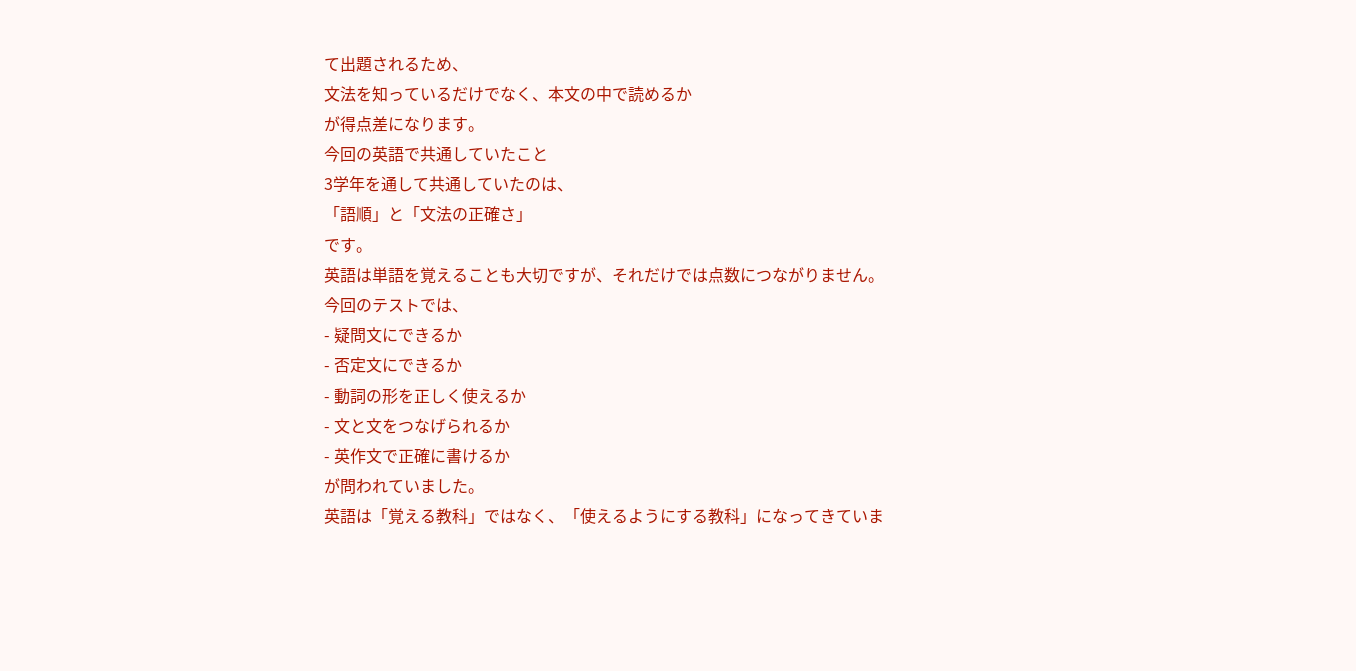て出題されるため、
文法を知っているだけでなく、本文の中で読めるか
が得点差になります。
今回の英語で共通していたこと
3学年を通して共通していたのは、
「語順」と「文法の正確さ」
です。
英語は単語を覚えることも大切ですが、それだけでは点数につながりません。
今回のテストでは、
- 疑問文にできるか
- 否定文にできるか
- 動詞の形を正しく使えるか
- 文と文をつなげられるか
- 英作文で正確に書けるか
が問われていました。
英語は「覚える教科」ではなく、「使えるようにする教科」になってきていま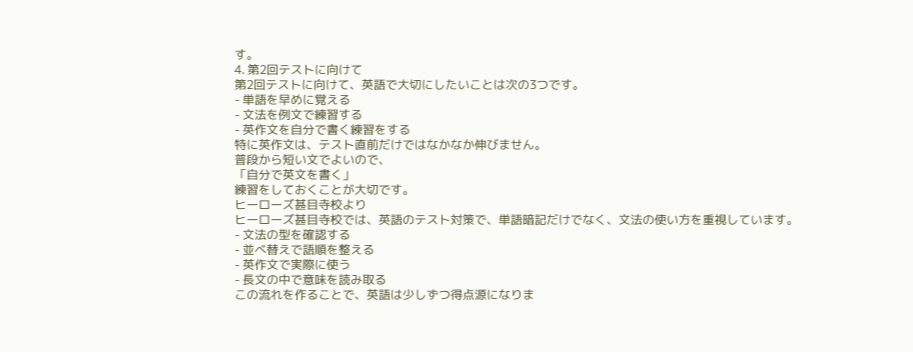す。
4. 第2回テストに向けて
第2回テストに向けて、英語で大切にしたいことは次の3つです。
- 単語を早めに覚える
- 文法を例文で練習する
- 英作文を自分で書く練習をする
特に英作文は、テスト直前だけではなかなか伸びません。
普段から短い文でよいので、
「自分で英文を書く」
練習をしておくことが大切です。
ヒーローズ甚目寺校より
ヒーローズ甚目寺校では、英語のテスト対策で、単語暗記だけでなく、文法の使い方を重視しています。
- 文法の型を確認する
- 並べ替えで語順を整える
- 英作文で実際に使う
- 長文の中で意味を読み取る
この流れを作ることで、英語は少しずつ得点源になりま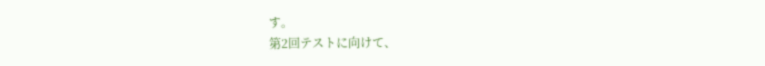す。
第2回テストに向けて、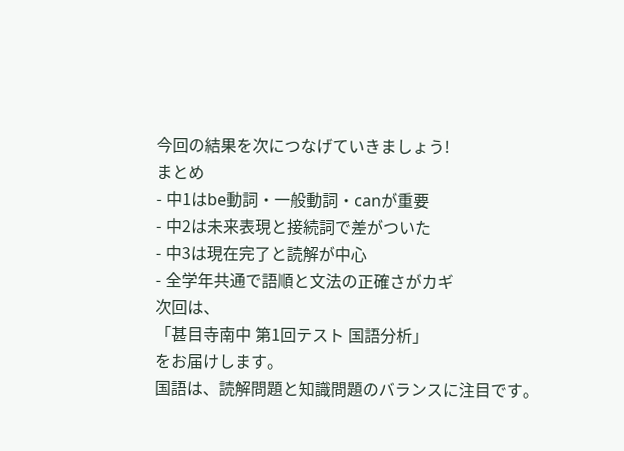今回の結果を次につなげていきましょう!
まとめ
- 中1はbe動詞・一般動詞・canが重要
- 中2は未来表現と接続詞で差がついた
- 中3は現在完了と読解が中心
- 全学年共通で語順と文法の正確さがカギ
次回は、
「甚目寺南中 第1回テスト 国語分析」
をお届けします。
国語は、読解問題と知識問題のバランスに注目です。